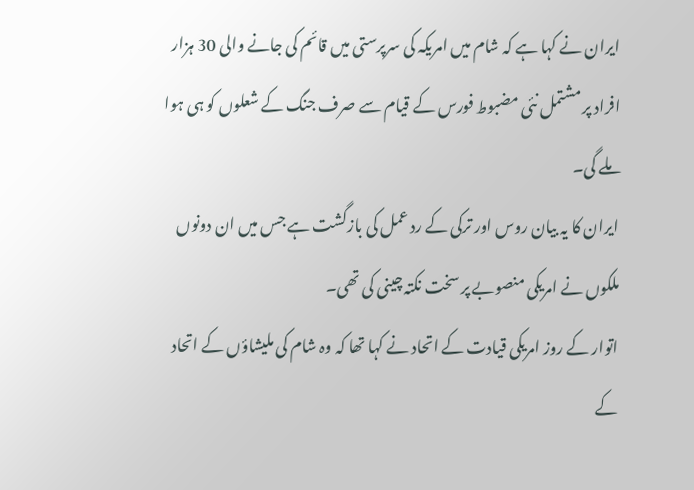ایران نے کہا ہے کہ شام میں امریکہ کی سرپرستی میں قائم کی جانے والی 30 ہزار افراد پر مشتمل نئی مضبوط فورس کے قیام سے صرف جنگ کے شعلوں کو ہی ہوا ملے گی۔
ایران کا یہ بیان روس اور ترکی کے رد عمل کی بازگشت ہے جس میں ان دونوں ملکوں نے امریکی منصوبے پر سخت نکتہ چینی کی تھی۔
اتوار کے روز امریکی قیادت کے اتحاد نے کہا تھا کہ وہ شام کی ملیشاؤں کے اتحاد کے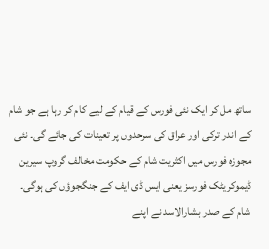ساتھ مل کر ایک نئی فورس کے قیام کے لیے کام کر رہا ہے جو شام کے اندر ترکی اور عراق کی سرحدوں پر تعینات کی جائے گی۔ نئی مجوزہ فورس میں اکثریت شام کے حکومت مخالف گروپ سیرین ڈیموکریٹک فورسز یعنی ایس ڈی ایف کے جنگجوؤں کی ہوگی۔
شام کے صدر بشارالاسد نے اپنے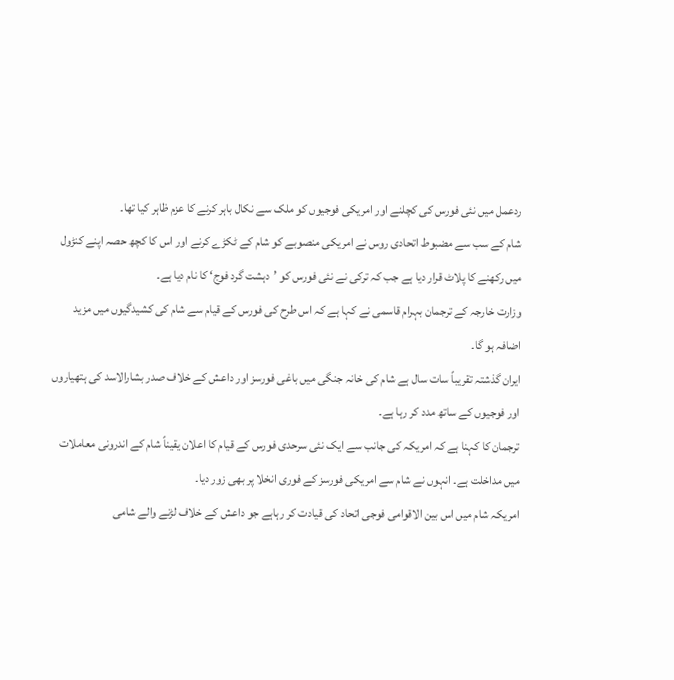ردعمل میں نئی فورس کی کچلنے اور امریکی فوجیوں کو ملک سے نکال باہر کرنے کا عزم ظاہر کیا تھا۔
شام کے سب سے مضبوط اتحادی روس نے امریکی منصوبے کو شام کے ٹکڑے کرنے اور اس کا کچھ حصہ اپنے کنڑول میں رکھنے کا پلاٹ قرار دیا ہے جب کہ ترکی نے نئی فورس کو ’دہشت گرد فوج‘ کا نام دیا ہے۔
وزارت خارجہ کے ترجمان بہرام قاسمی نے کہا ہے کہ اس طرح کی فورس کے قیام سے شام کی کشیدگیوں میں مزید اضافہ ہو گا۔
ایران گذشتہ تقریباً سات سال ہے شام کی خانہ جنگی میں باغی فورسز اور داعش کے خلاف صدر بشارالاسد کی ہتھیاروں اور فوجیوں کے ساتھ مدد کر رہا ہے۔
ترجمان کا کہنا ہے کہ امریکہ کی جانب سے ایک نئی سرحدی فورس کے قیام کا اعلان یقیناً شام کے اندرونی معاملات میں مداخلت ہے۔ انہوں نے شام سے امریکی فورسز کے فوری انخلا پر بھی زور دیا۔
امریکہ شام میں اس بین الاقوامی فوجی اتحاد کی قیادت کر رہاہے جو داعش کے خلاف لڑنے والے شامی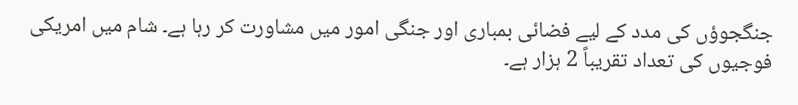جنگجوؤں کی مدد کے لیے فضائی بمباری اور جنگی امور میں مشاورت کر رہا ہے۔ شام میں امریکی فوجیوں کی تعداد تقریباً 2 ہزار ہے۔